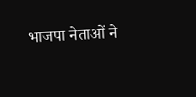भाजपा नेताओं ने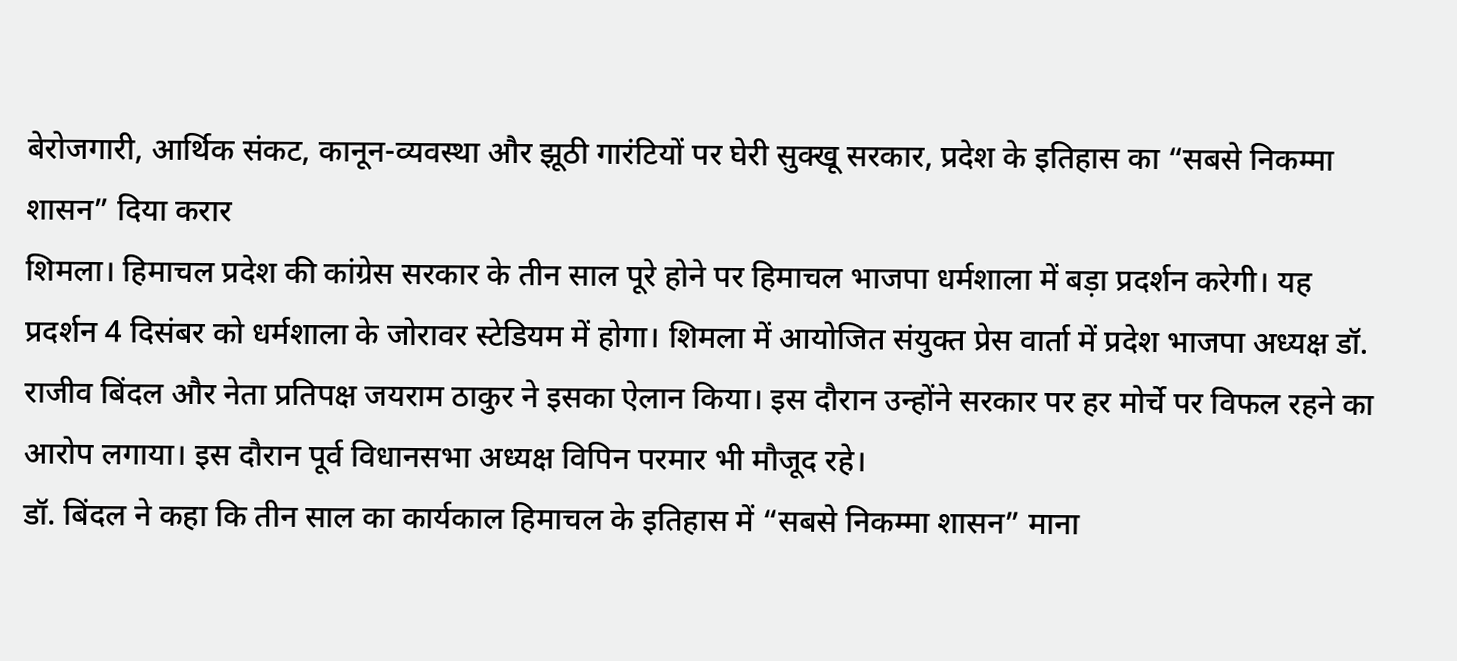बेरोजगारी, आर्थिक संकट, कानून-व्यवस्था और झूठी गारंटियों पर घेरी सुक्खू सरकार, प्रदेश के इतिहास का “सबसे निकम्मा शासन” दिया करार
शिमला। हिमाचल प्रदेश की कांग्रेस सरकार के तीन साल पूरे होने पर हिमाचल भाजपा धर्मशाला में बड़ा प्रदर्शन करेगी। यह प्रदर्शन 4 दिसंबर को धर्मशाला के जोरावर स्टेडियम में होगा। शिमला में आयोजित संयुक्त प्रेस वार्ता में प्रदेश भाजपा अध्यक्ष डॉ. राजीव बिंदल और नेता प्रतिपक्ष जयराम ठाकुर ने इसका ऐलान किया। इस दौरान उन्होंने सरकार पर हर मोर्चे पर विफल रहने का आरोप लगाया। इस दौरान पूर्व विधानसभा अध्यक्ष विपिन परमार भी मौजूद रहे।
डॉ. बिंदल ने कहा कि तीन साल का कार्यकाल हिमाचल के इतिहास में “सबसे निकम्मा शासन” माना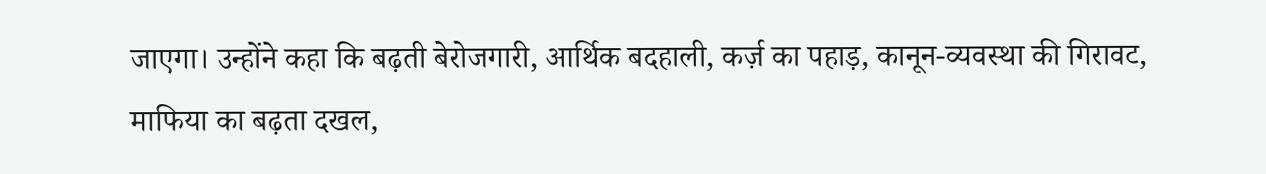जाएगा। उन्होंने कहा कि बढ़ती बेरोजगारी, आर्थिक बदहाली, कर्ज़ का पहाड़, कानून-व्यवस्था की गिरावट, माफिया का बढ़ता दखल,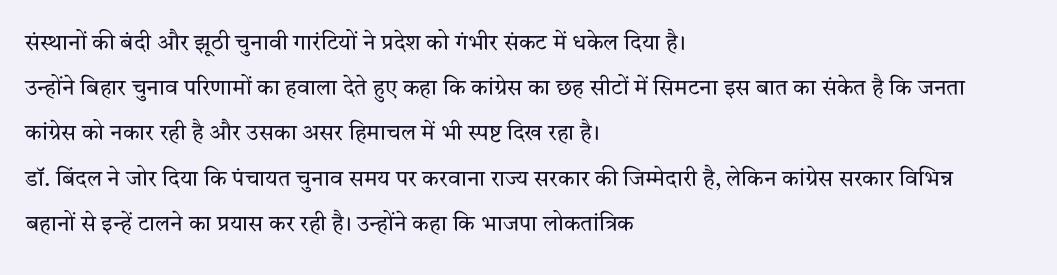संस्थानों की बंदी और झूठी चुनावी गारंटियों ने प्रदेश को गंभीर संकट में धकेल दिया है।
उन्होंने बिहार चुनाव परिणामों का हवाला देते हुए कहा कि कांग्रेस का छह सीटों में सिमटना इस बात का संकेत है कि जनता कांग्रेस को नकार रही है और उसका असर हिमाचल में भी स्पष्ट दिख रहा है।
डॉ. बिंदल ने जोर दिया कि पंचायत चुनाव समय पर करवाना राज्य सरकार की जिम्मेदारी है, लेकिन कांग्रेस सरकार विभिन्न बहानों से इन्हें टालने का प्रयास कर रही है। उन्होंने कहा कि भाजपा लोकतांत्रिक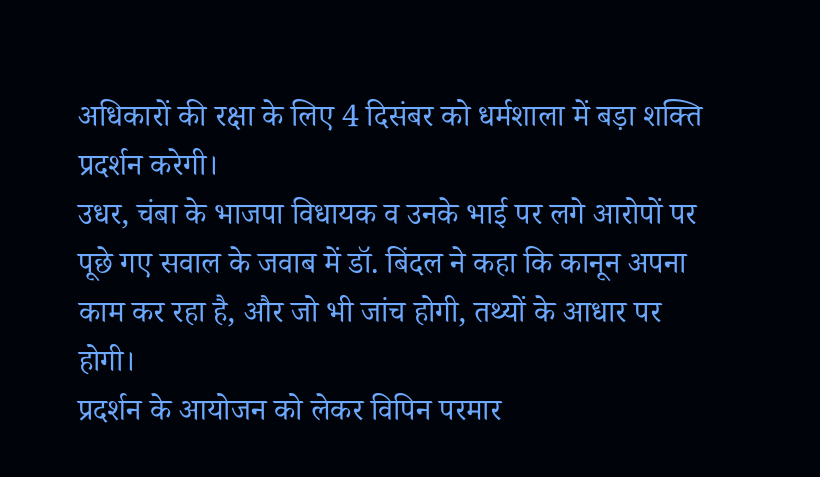अधिकारों की रक्षा के लिए 4 दिसंबर को धर्मशाला में बड़ा शक्ति प्रदर्शन करेगी।
उधर, चंबा के भाजपा विधायक व उनके भाई पर लगे आरोपों पर पूछे गए सवाल के जवाब में डॉ. बिंदल ने कहा कि कानून अपना काम कर रहा है, और जो भी जांच होगी, तथ्यों के आधार पर होगी।
प्रदर्शन के आयोजन को लेकर विपिन परमार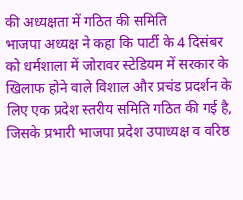की अध्यक्षता में गठित की समिति
भाजपा अध्यक्ष ने कहा कि पार्टी के 4 दिसंबर को धर्मशाला में जोरावर स्टेडियम में सरकार के खिलाफ होने वाले विशाल और प्रचंड प्रदर्शन के लिए एक प्रदेश स्तरीय समिति गठित की गई है, जिसके प्रभारी भाजपा प्रदेश उपाध्यक्ष व वरिष्ठ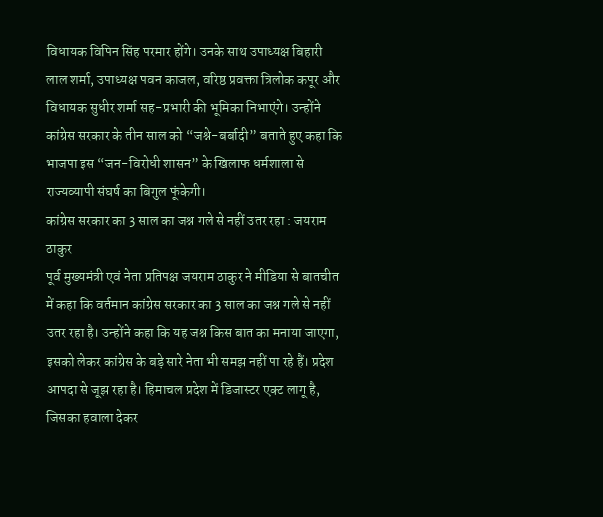विधायक विपिन सिंह परमार होंगे। उनके साथ उपाध्यक्ष बिहारी लाल शर्मा, उपाध्यक्ष पवन काजल, वरिष्ठ प्रवक्ता त्रिलोक कपूर और विधायक सुधीर शर्मा सह-प्रभारी की भूमिका निभाएंगे। उन्होंने कांग्रेस सरकार के तीन साल को “जश्ने-बर्बादी” बताते हुए कहा कि भाजपा इस “जन-विरोधी शासन” के खिलाफ धर्मशाला से राज्यव्यापी संघर्ष का बिगुल फूंकेगी।
कांग्रेस सरकार का 3 साल का जश्न गले से नहीं उतर रहा : जयराम ठाकुर
पूर्व मुख्यमंत्री एवं नेता प्रतिपक्ष जयराम ठाकुर ने मीडिया से बातचीत में कहा कि वर्तमान कांग्रेस सरकार का 3 साल का जश्न गले से नहीं उतर रहा है। उन्होंने कहा कि यह जश्न किस बात का मनाया जाएगा, इसको लेकर कांग्रेस के बड़े सारे नेता भी समझ नहीं पा रहे हैं। प्रदेश आपदा से जूझ रहा है। हिमाचल प्रदेश में डिजास्टर एक्ट लागू है, जिसका हवाला देकर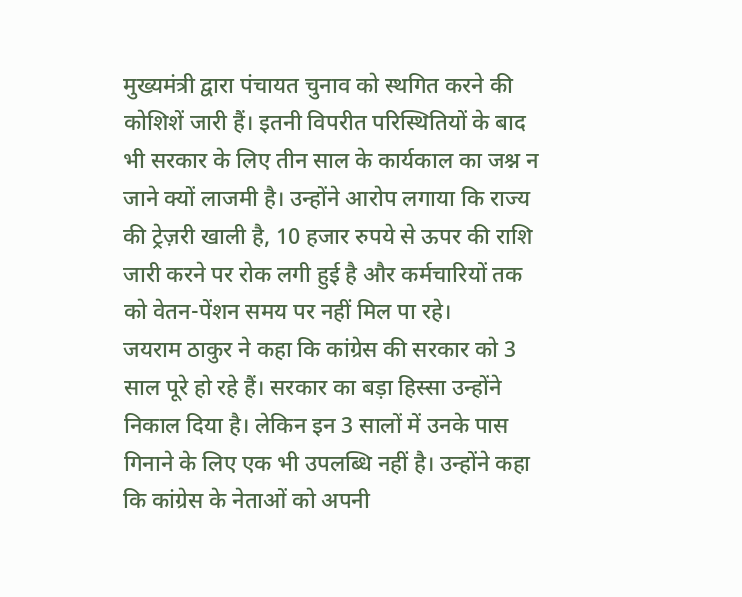मुख्यमंत्री द्वारा पंचायत चुनाव को स्थगित करने की कोशिशें जारी हैं। इतनी विपरीत परिस्थितियों के बाद भी सरकार के लिए तीन साल के कार्यकाल का जश्न न जाने क्यों लाजमी है। उन्होंने आरोप लगाया कि राज्य की ट्रेज़री खाली है, 10 हजार रुपये से ऊपर की राशि जारी करने पर रोक लगी हुई है और कर्मचारियों तक को वेतन-पेंशन समय पर नहीं मिल पा रहे।
जयराम ठाकुर ने कहा कि कांग्रेस की सरकार को 3 साल पूरे हो रहे हैं। सरकार का बड़ा हिस्सा उन्होंने निकाल दिया है। लेकिन इन 3 सालों में उनके पास गिनाने के लिए एक भी उपलब्धि नहीं है। उन्होंने कहा कि कांग्रेस के नेताओं को अपनी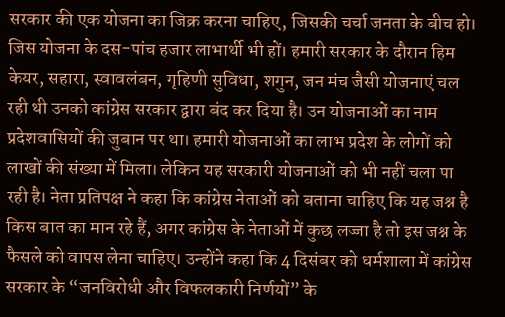सरकार की एक योजना का जिक्र करना चाहिए, जिसकी चर्चा जनता के बीच हो। जिस योजना के दस-पांच हजार लाभार्थी भी हों। हमारी सरकार के दौरान हिम केयर, सहारा, स्वावलंबन, गृहिणी सुविधा, शगुन, जन मंच जैसी योजनाएं चल रही थी उनको कांग्रेस सरकार द्वारा बंद कर दिया है। उन योजनाओं का नाम प्रदेशवासियों की जुबान पर था। हमारी योजनाओं का लाभ प्रदेश के लोगों को लाखों की संख्या में मिला। लेकिन यह सरकारी योजनाओं को भी नहीं चला पा रही है। नेता प्रतिपक्ष ने कहा कि कांग्रेस नेताओं को बताना चाहिए कि यह जश्न है किस बात का मान रहे हैं, अगर कांग्रेस के नेताओं में कुछ लज्जा है तो इस जश्न के फैसले को वापस लेना चाहिए। उन्होंने कहा कि 4 दिसंबर को धर्मशाला में कांग्रेस सरकार के “जनविरोधी और विफलकारी निर्णयों” के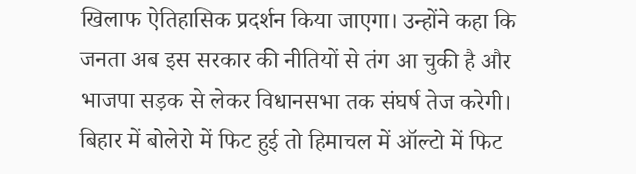खिलाफ ऐतिहासिक प्रदर्शन किया जाएगा। उन्होंने कहा कि जनता अब इस सरकार की नीतियों से तंग आ चुकी है और भाजपा सड़क से लेकर विधानसभा तक संघर्ष तेज करेगी।
बिहार में बोलेरो में फिट हुई तो हिमाचल में ऑल्टो में फिट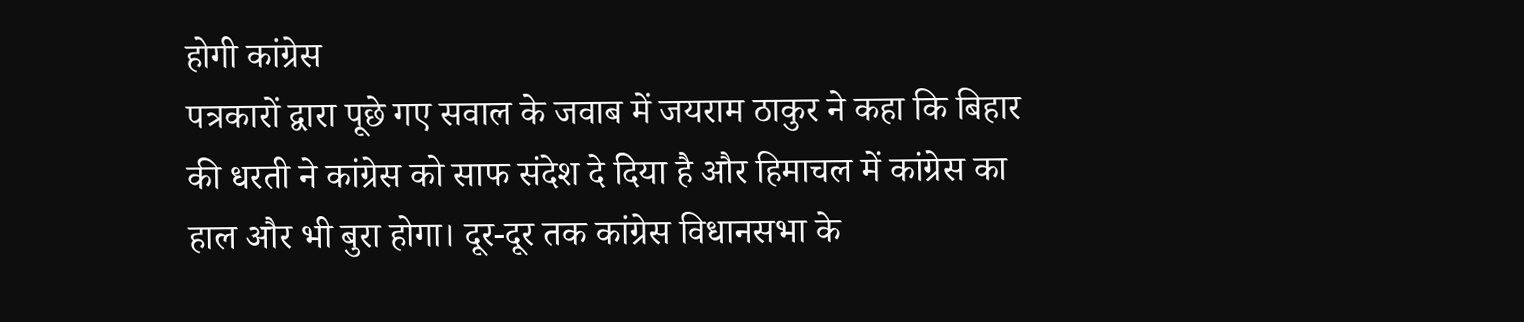होगी कांग्रेस
पत्रकारों द्वारा पूछे गए सवाल के जवाब में जयराम ठाकुर ने कहा कि बिहार की धरती ने कांग्रेस को साफ संदेश दे दिया है और हिमाचल में कांग्रेस का हाल और भी बुरा होगा। दूर-दूर तक कांग्रेस विधानसभा के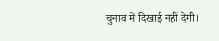चुनाव में दिखाई नहीं देगी।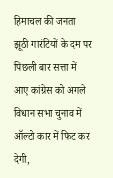हिमाचल की जनता झूठी गारंटियों के दम पर पिछली बार सत्ता में आए कांग्रेस को अगले विधान सभा चुनाव में ऑल्टो कार में फिट कर देगी,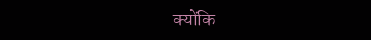क्योंकि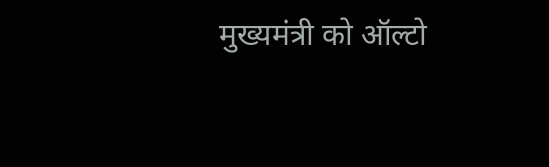मुख्यमंत्री को ऑल्टो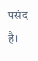पसंद है।